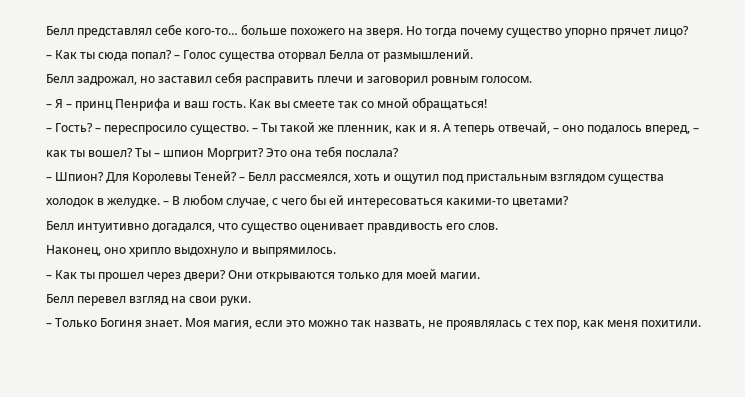Белл представлял себе кого-то… больше похожего на зверя. Но тогда почему существо упорно прячет лицо?
– Как ты сюда попал? – Голос существа оторвал Белла от размышлений.
Белл задрожал, но заставил себя расправить плечи и заговорил ровным голосом.
– Я – принц Пенрифа и ваш гость. Как вы смеете так со мной обращаться!
– Гость? – переспросило существо. – Ты такой же пленник, как и я. А теперь отвечай, – оно подалось вперед, – как ты вошел? Ты – шпион Моргрит? Это она тебя послала?
– Шпион? Для Королевы Теней? – Белл рассмеялся, хоть и ощутил под пристальным взглядом существа холодок в желудке. – В любом случае, с чего бы ей интересоваться какими-то цветами?
Белл интуитивно догадался, что существо оценивает правдивость его слов.
Наконец, оно хрипло выдохнуло и выпрямилось.
– Как ты прошел через двери? Они открываются только для моей магии.
Белл перевел взгляд на свои руки.
– Только Богиня знает. Моя магия, если это можно так назвать, не проявлялась с тех пор, как меня похитили.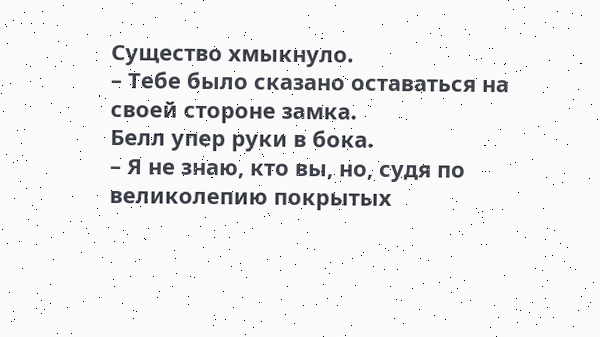Существо хмыкнуло.
– Тебе было сказано оставаться на своей стороне замка.
Белл упер руки в бока.
– Я не знаю, кто вы, но, судя по великолепию покрытых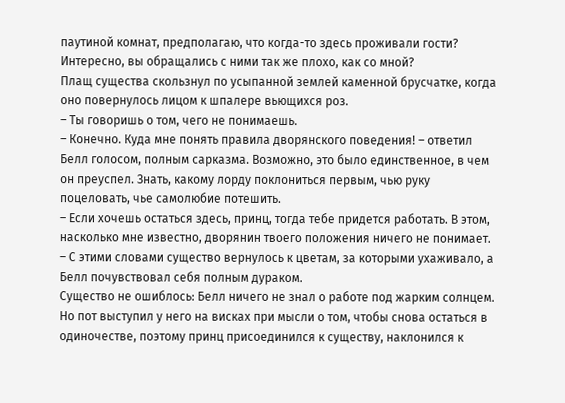паутиной комнат, предполагаю, что когда-то здесь проживали гости? Интересно, вы обращались с ними так же плохо, как со мной?
Плащ существа скользнул по усыпанной землей каменной брусчатке, когда оно повернулось лицом к шпалере вьющихся роз.
– Ты говоришь о том, чего не понимаешь.
– Конечно. Куда мне понять правила дворянского поведения! – ответил Белл голосом, полным сарказма. Возможно, это было единственное, в чем он преуспел. Знать, какому лорду поклониться первым, чью руку поцеловать, чье самолюбие потешить.
– Если хочешь остаться здесь, принц, тогда тебе придется работать. В этом, насколько мне известно, дворянин твоего положения ничего не понимает. – С этими словами существо вернулось к цветам, за которыми ухаживало, а Белл почувствовал себя полным дураком.
Существо не ошиблось: Белл ничего не знал о работе под жарким солнцем. Но пот выступил у него на висках при мысли о том, чтобы снова остаться в одиночестве, поэтому принц присоединился к существу, наклонился к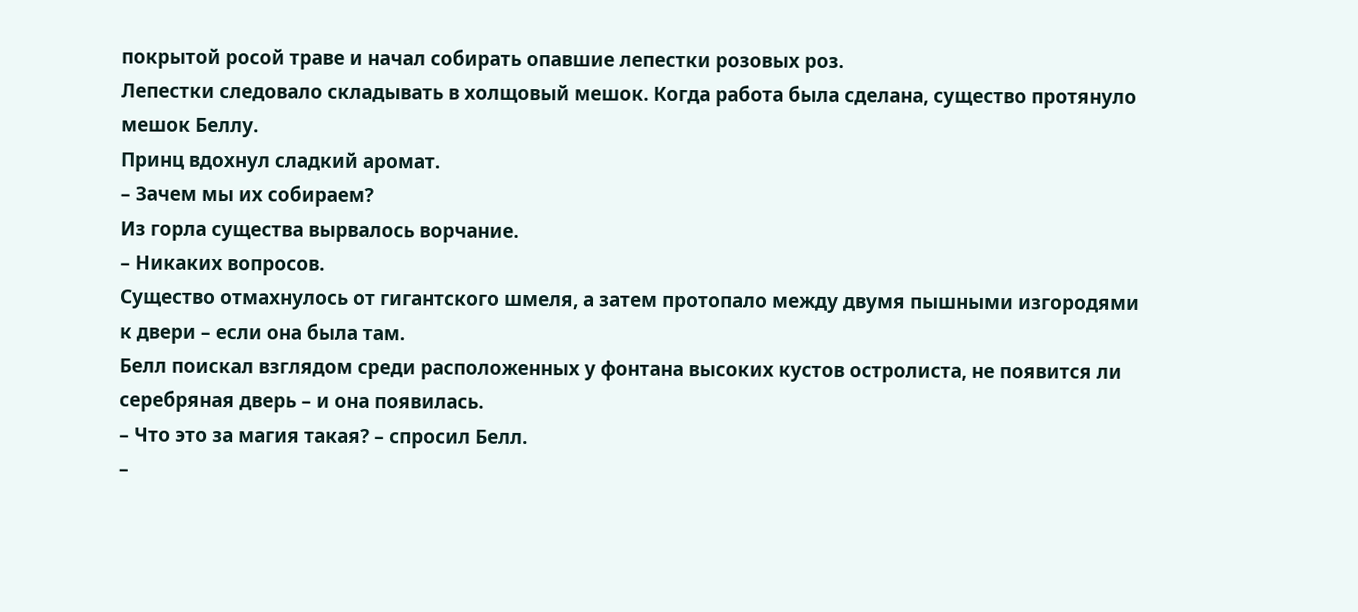покрытой росой траве и начал собирать опавшие лепестки розовых роз.
Лепестки следовало складывать в холщовый мешок. Когда работа была сделана, существо протянуло мешок Беллу.
Принц вдохнул сладкий аромат.
– Зачем мы их собираем?
Из горла существа вырвалось ворчание.
– Никаких вопросов.
Существо отмахнулось от гигантского шмеля, а затем протопало между двумя пышными изгородями к двери – если она была там.
Белл поискал взглядом среди расположенных у фонтана высоких кустов остролиста, не появится ли серебряная дверь – и она появилась.
– Что это за магия такая? – спросил Белл.
–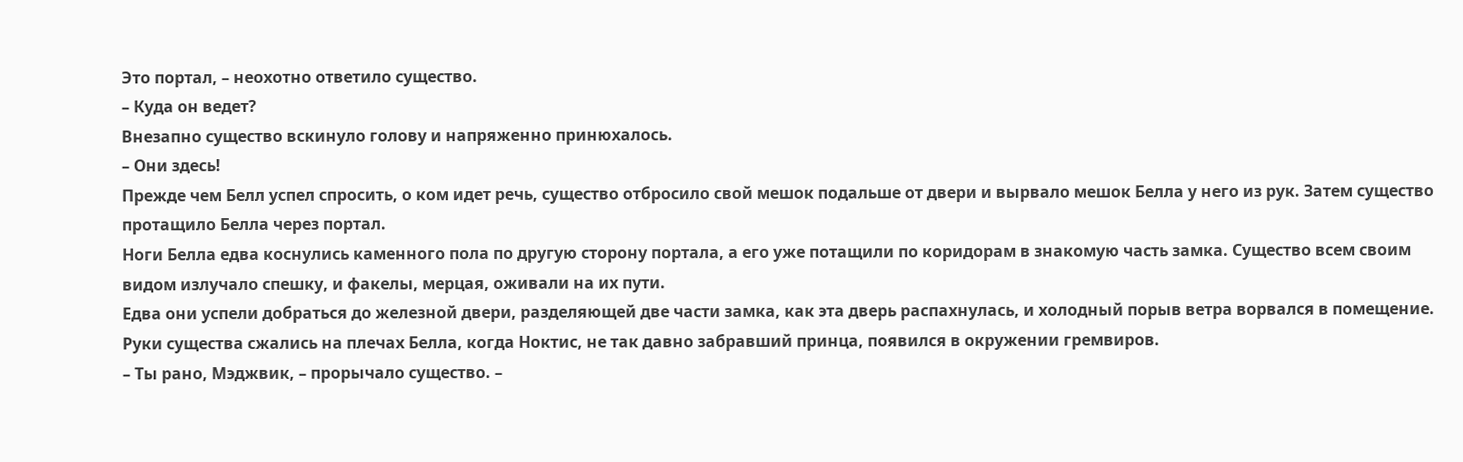Это портал, – неохотно ответило существо.
– Куда он ведет?
Внезапно существо вскинуло голову и напряженно принюхалось.
– Они здесь!
Прежде чем Белл успел спросить, о ком идет речь, существо отбросило свой мешок подальше от двери и вырвало мешок Белла у него из рук. Затем существо протащило Белла через портал.
Ноги Белла едва коснулись каменного пола по другую сторону портала, а его уже потащили по коридорам в знакомую часть замка. Существо всем своим видом излучало спешку, и факелы, мерцая, оживали на их пути.
Едва они успели добраться до железной двери, разделяющей две части замка, как эта дверь распахнулась, и холодный порыв ветра ворвался в помещение. Руки существа сжались на плечах Белла, когда Ноктис, не так давно забравший принца, появился в окружении гремвиров.
– Ты рано, Мэджвик, – прорычало существо. –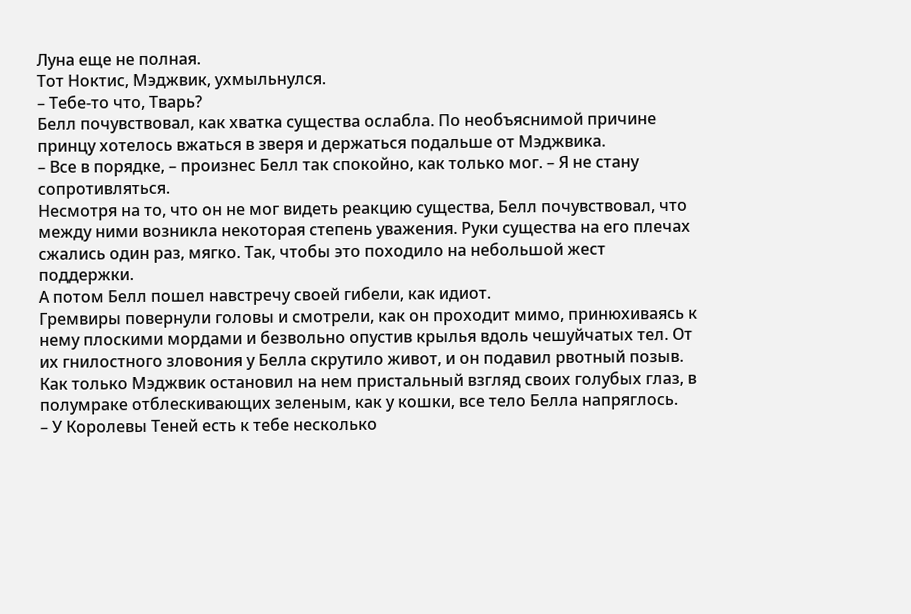Луна еще не полная.
Тот Ноктис, Мэджвик, ухмыльнулся.
– Тебе-то что, Тварь?
Белл почувствовал, как хватка существа ослабла. По необъяснимой причине принцу хотелось вжаться в зверя и держаться подальше от Мэджвика.
– Все в порядке, – произнес Белл так спокойно, как только мог. – Я не стану сопротивляться.
Несмотря на то, что он не мог видеть реакцию существа, Белл почувствовал, что между ними возникла некоторая степень уважения. Руки существа на его плечах сжались один раз, мягко. Так, чтобы это походило на небольшой жест поддержки.
А потом Белл пошел навстречу своей гибели, как идиот.
Гремвиры повернули головы и смотрели, как он проходит мимо, принюхиваясь к нему плоскими мордами и безвольно опустив крылья вдоль чешуйчатых тел. От их гнилостного зловония у Белла скрутило живот, и он подавил рвотный позыв.
Как только Мэджвик остановил на нем пристальный взгляд своих голубых глаз, в полумраке отблескивающих зеленым, как у кошки, все тело Белла напряглось.
– У Королевы Теней есть к тебе несколько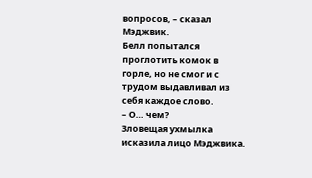вопросов, – сказал Мэджвик.
Белл попытался проглотить комок в горле, но не смог и с трудом выдавливал из себя каждое слово.
– О… чем?
Зловещая ухмылка исказила лицо Мэджвика.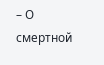– О смертной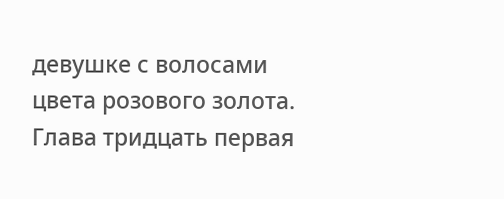девушке с волосами цвета розового золота.
Глава тридцать первая